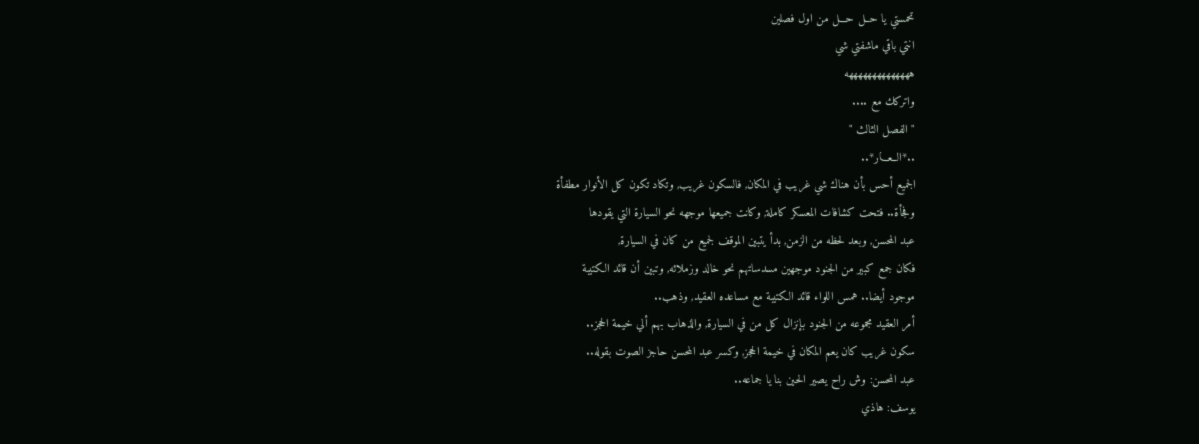تحمستي يا حــل حـــل من اول فصلين
انتي باقي ماشفتي شي
ههههههههههههههه
واتركك مع ....
" الفصل الثالث "
..*الــعـــار*..
الجميع أحس بأن هناك شي غريب في المكان, فالسكون غريب, وتكاد تكون كل الأنوار مطفأة
وفجأة.. فتحت كشافات المعسكر كاملة, وكانت جميعها موجهه نحو السيارة التي يقودها
عبد المحسن, وبعد لحظه من الزمن, بدأ يتبين الموقف لجميع من كان في السيارة,
فكان جمع كبير من الجنود موجهين مسدساتهم نحو خالد وزملائه, وتبين أن قائد الكتيبة
موجود أيضا.. همس اللواء قائد الكتيبة مع مساعده العقيد, وذهب..
أمر العقيد مجموعه من الجنود بإنزال كل من في السيارة, والذهاب بهم ألي خيمة الحجز..
سكون غريب كان يعم المكان في خيمة الحجز, وكسر عبد المحسن حاجز الصوت بقوله..
عبد المحسن: وش راح يصير الحين بنا يا جماعه..
يوسف: هاذي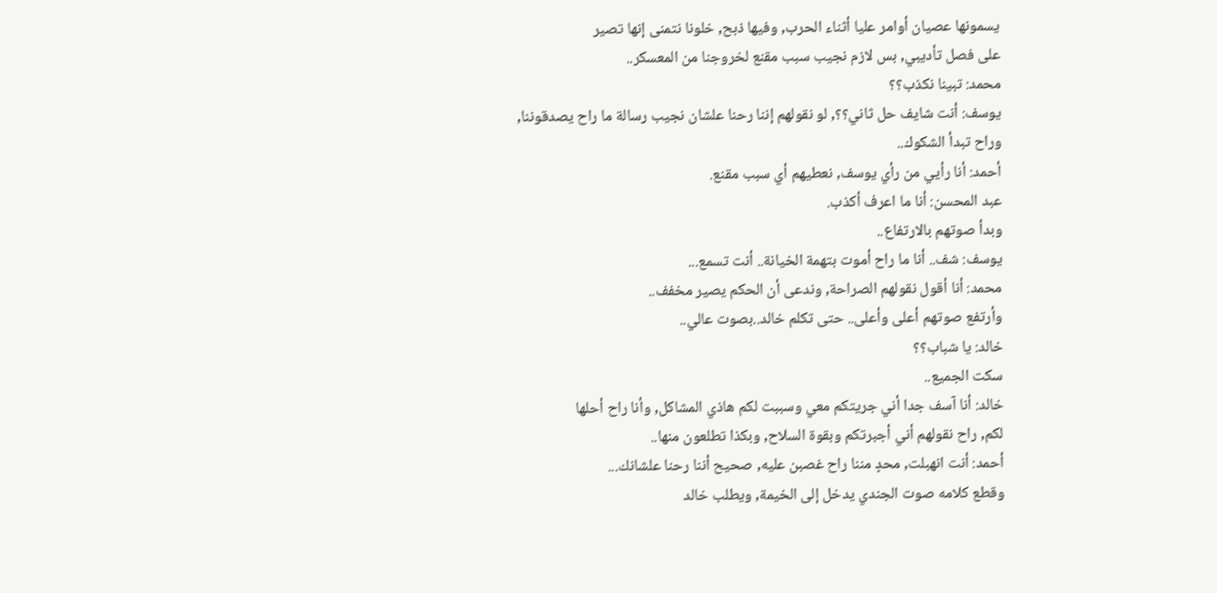يسمونها عصيان أوامر عليا أثناء الحرب, وفيها ذبح, خلونا نتمنى إنها تصير
على فصل تأديبي, بس لازم نجيب سبب مقنع لخروجنا من المعسكر..
محمد: تبينا نكذب؟؟
يوسف: أنت شايف حل ثاني؟؟, لو نقولهم إننا رحنا علشان نجيب رسالة ما راح يصدقوننا,
وراح تبدأ الشكوك..
أحمد: أنا رأيي من رأي يوسف, نعطيهم أي سبب مقنع.
عبد المحسن: أنا ما اعرف أكذب.
وبدأ صوتهم بالارتفاع..
يوسف: شف.. أنا ما راح أموت بتهمة الخيانة.. أنت تسمع...
محمد: أنا أقول نقولهم الصراحة, وندعى أن الحكم يصير مخفف..
وأرتفع صوتهم أعلى وأعلى.. حتى تكلم خالد..بصوت عالي..
خالد: يا شباب؟؟
سكت الجميع..
خالد: أنا آسف جدا أني جريتكم معي وسببت لكم هاذي المشاكل, وأنا راح أحلها
لكم, راح نقولهم أني أجبرتكم وبقوة السلاح, وبكذا تطلعون منها..
أحمد: أنت انهبلت, محدٍ مننا راح غصبن عليه, صحيح أننا رحنا علشانك...
وقطع كلامه صوت الجندي يدخل إلى الخيمة, ويطلب خالد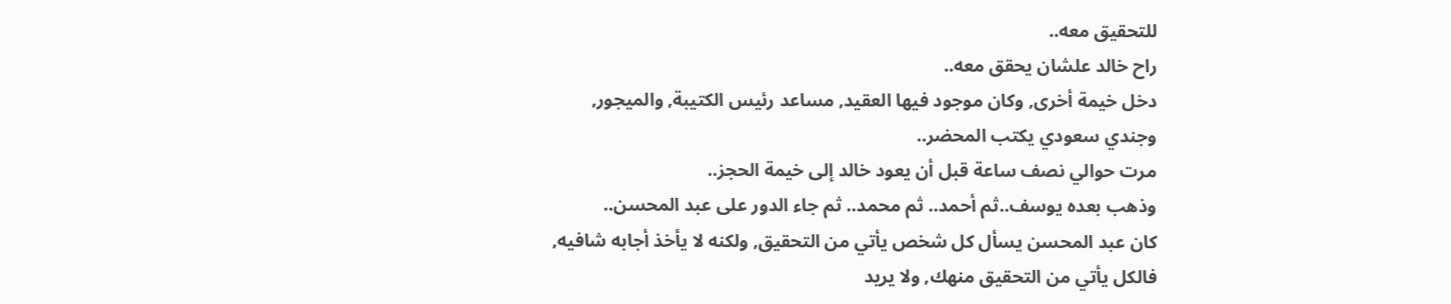للتحقيق معه..
راح خالد علشان يحقق معه..
دخل خيمة أخرى, وكان موجود فيها العقيد, مساعد رئيس الكتيبة, والميجور,
وجندي سعودي يكتب المحضر..
مرت حوالي نصف ساعة قبل أن يعود خالد إلى خيمة الحجز..
وذهب بعده يوسف..ثم أحمد.. ثم محمد.. ثم جاء الدور على عبد المحسن..
كان عبد المحسن يسأل كل شخص يأتي من التحقيق, ولكنه لا يأخذ أجابه شافيه,
فالكل يأتي من التحقيق منهك, ولا يريد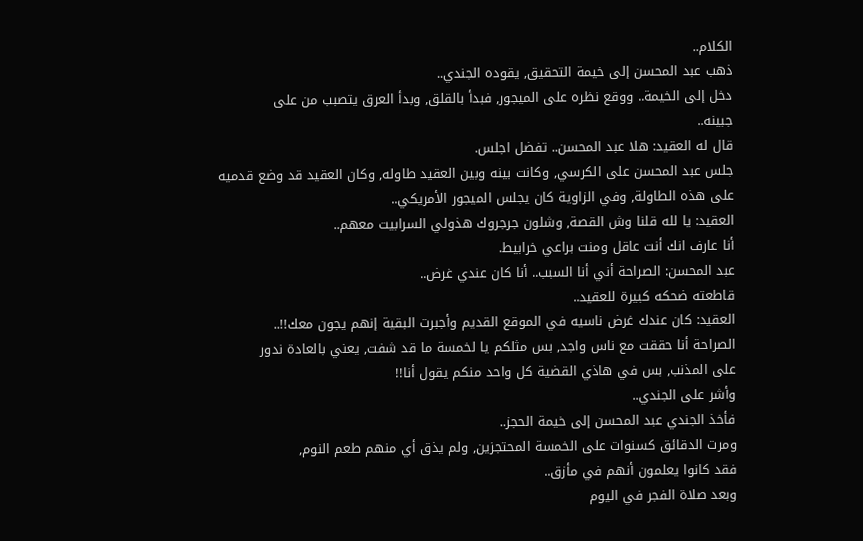الكلام..
ذهب عبد المحسن إلى خيمة التحقيق, يقوده الجندي..
دخل إلى الخيمة.. ووقع نظره على الميجور, فبدأ بالقلق, وبدأ العرق يتصبب من على
جبينه..
قال له العقيد: هلا عبد المحسن.. تفضل اجلس.
جلس عبد المحسن على الكرسي, وكانت بينه وبين العقيد طاوله, وكان العقيد قد وضع قدميه
على هذه الطاولة, وفي الزاوية كان يجلس الميجور الأمريكي..
العقيد: يا لله قلنا وش القصة, وشلون جرجروك هذولي السرابيت معهم..
أنا عارف انك أنت عاقل ومنت براعي خرابيط.
عبد المحسن: الصراحة أني أنا السبب.. أنا كان عندي غرض..
قاطعته ضحكه كبيرة للعقيد..
العقيد: كان عندك غرض ناسيه في الموقع القديم وأجبرت البقية إنهم يجون معك!!..
الصراحة أنا حققت مع ناس واجد, بس مثلكم يا لخمسة ما قد شفت, يعني بالعادة ندور
على المذنب, بس في هاذي القضية كل واحد منكم يقول أنا!!
وأشر على الجندي..
فأخذ الجندي عبد المحسن إلى خيمة الحجز..
ومرت الدقائق كسنوات على الخمسة المحتجزين, ولم يذق أي منهم طعم النوم,
فقد كانوا يعلمون أنهم في مأزق..
وبعد صلاة الفجر في اليوم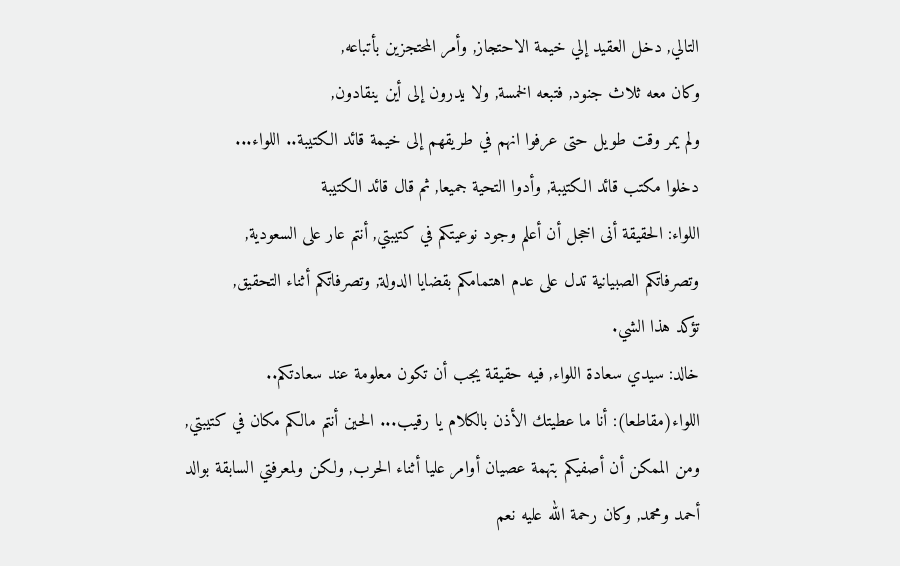التالي, دخل العقيد إلي خيمة الاحتجاز, وأمر المحتجزين بأتباعه,
وكان معه ثلاث جنود, فتبعه الخمسة, ولا يدرون إلى أين ينقادون,
ولم يمر وقت طويل حتى عرفوا انهم في طريقهم إلى خيمة قائد الكتيبة.. اللواء...
دخلوا مكتب قائد الكتيبة, وأدوا التحية جميعا, ثم قال قائد الكتيبة
اللواء: الحقيقة أنى اخجل أن أعلم وجود نوعيتكم في كتيبتي, أنتم عار على السعودية,
وتصرفاتكم الصبيانية تدل على عدم اهتمامكم بقضايا الدولة, وتصرفاتكم أثناء التحقيق,
تؤكد هذا الشي.
خالد: سيدي سعادة اللواء, فيه حقيقة يجب أن تكون معلومة عند سعادتكم..
اللواء(مقاطعا): أنا ما عطيتك الأذن بالكلام يا رقيب... الحين أنتم مالكم مكان في كتيبتي,
ومن الممكن أن أصفيكم بتهمة عصيان أوامر عليا أثناء الحرب, ولكن ولمعرفتي السابقة بوالد
أحمد ومحمد, وكان رحمة الله عليه نعم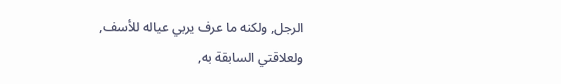الرجل, ولكنه ما عرف يربي عياله للأسف,
ولعلاقتي السابقة به,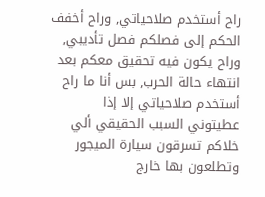راح أستخدم صلاحياتي, وراح أخفف الحكم إلى فصلكم فصل تأديبي,
وراح يكون فيه تحقيق معكم بعد انتهاء حالة الحرب, بس أنا ما راح أستخدم صلاحياتي إلا إذا
عطيتوني السبب الحقيقي ألي خلاكم تسرقون سيارة الميجور وتطلعون بها خارج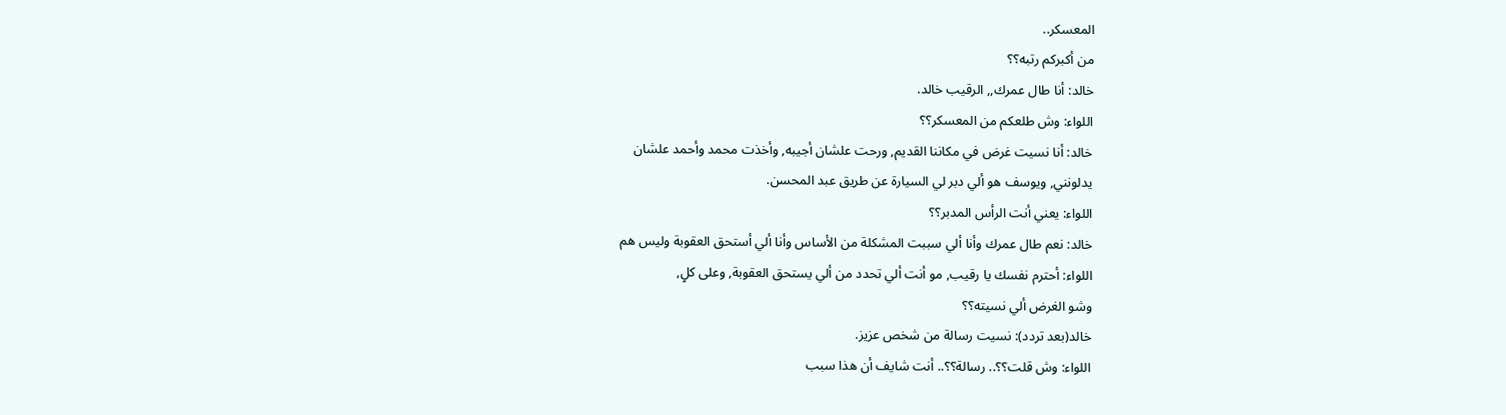المعسكر..
من أكبركم رتبه؟؟
خالد: أنا طال عمرك,, الرقيب خالد.
اللواء: وش طلعكم من المعسكر؟؟
خالد: أنا نسيت غرض في مكاننا القديم, ورحت علشان أجيبه, وأخذت محمد وأحمد علشان
يدلونني, ويوسف هو ألي دبر لي السيارة عن طريق عبد المحسن.
اللواء: يعني أنت الرأس المدبر؟؟
خالد: نعم طال عمرك وأنا ألي سببت المشكلة من الأساس وأنا ألي أستحق العقوبة وليس هم
اللواء: أحترم نفسك يا رقيب, مو أنت ألي تحدد من ألي يستحق العقوبة, وعلى كلٍ,
وشو الغرض ألي نسيته؟؟
خالد(بعد تردد): نسيت رسالة من شخص عزيز.
اللواء: وش قلت؟؟.. رسالة؟؟.. أنت شايف أن هذا سبب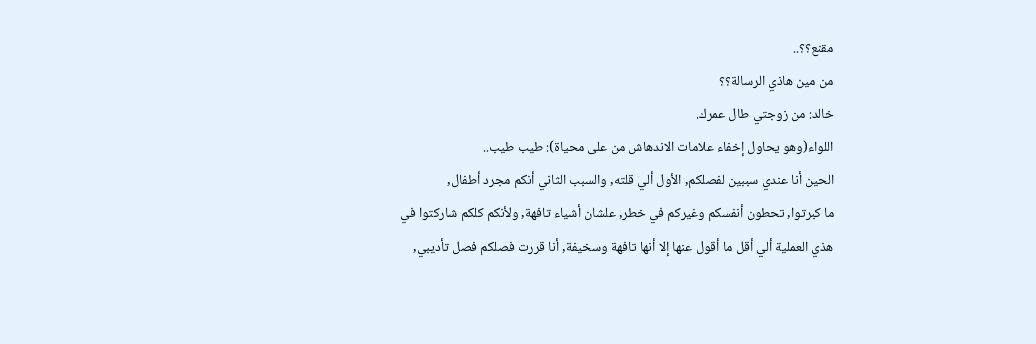مقنع؟؟..
من مين هاذي الرسالة؟؟
خالد: من زوجتي طال عمرك.
اللواء(وهو يحاول إخفاء علامات الاندهاش من على محياة): طيب طيب..
الحين أنا عندي سببين لفصلكم, الأول ألي قلته, والسبب الثاني أنكم مجرد أطفال,
ما كبرتوا, تحطون أنفسكم وغيركم في خطر, علشان أشياء تافهة, ولأنكم كلكم شاركتوا في
هذي العملية ألي أقل ما أقول عنها إلا أنها تافهة وسخيفة, أنا قررت فصلكم فصل تأديبي,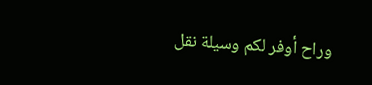وراح أوفر لكم وسيلة نقل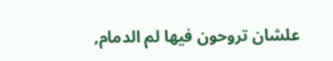علشان تروحون فيها لم الدمام,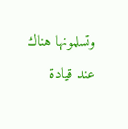وتسلمونها هناك عند قيادة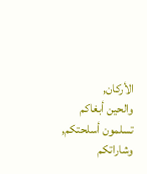الأركان,
والحين أبغاكم تسلمون أسلحتكم, وشاراتكم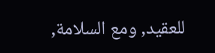للعقيد, ومع السلامة,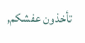تأخذون عفشكم,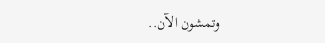وتمشون الآن..